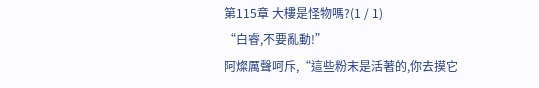第115章 大樓是怪物嗎?(1 / 1)
“白睿,不要亂動!”
阿燦厲聲呵斥,“這些粉末是活著的,你去摸它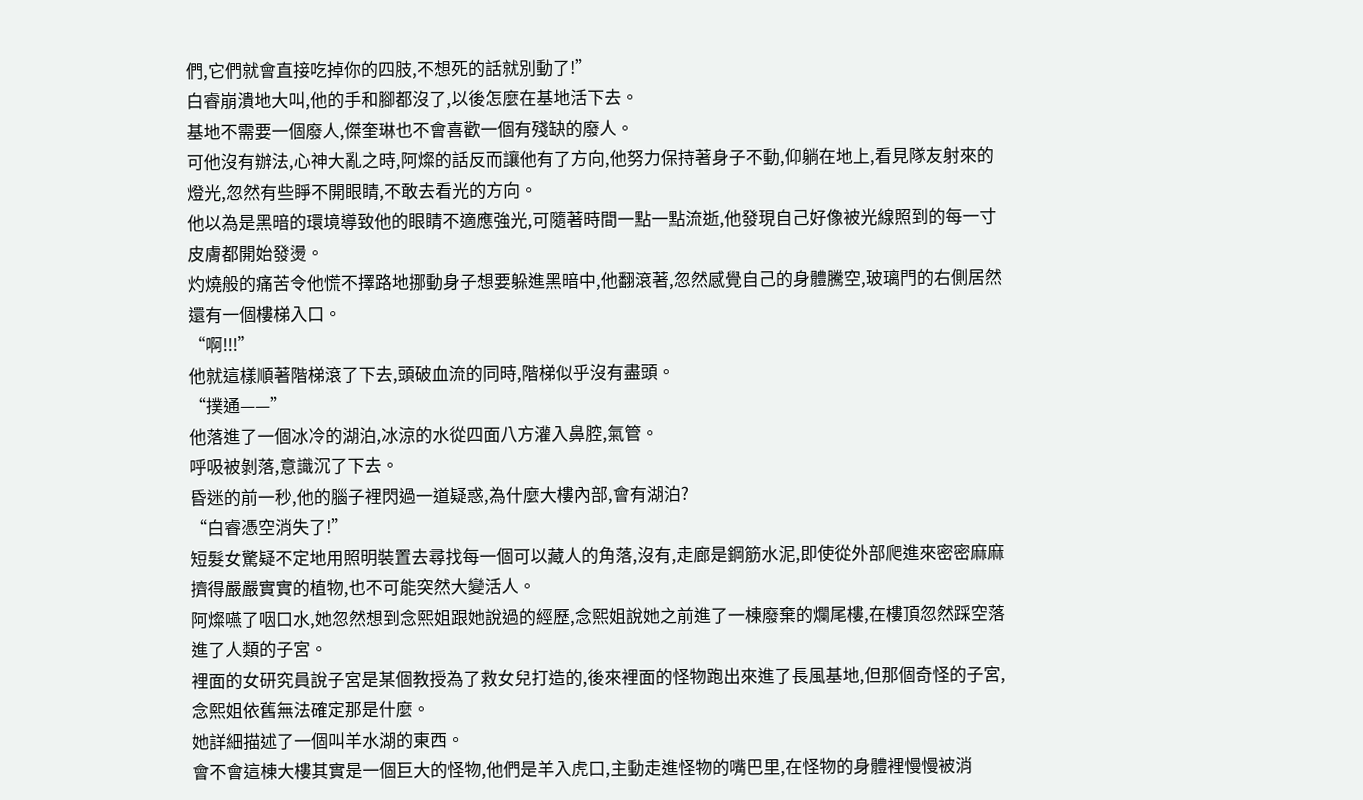們,它們就會直接吃掉你的四肢,不想死的話就別動了!”
白睿崩潰地大叫,他的手和腳都沒了,以後怎麼在基地活下去。
基地不需要一個廢人,傑奎琳也不會喜歡一個有殘缺的廢人。
可他沒有辦法,心神大亂之時,阿燦的話反而讓他有了方向,他努力保持著身子不動,仰躺在地上,看見隊友射來的燈光,忽然有些睜不開眼睛,不敢去看光的方向。
他以為是黑暗的環境導致他的眼睛不適應強光,可隨著時間一點一點流逝,他發現自己好像被光線照到的每一寸皮膚都開始發燙。
灼燒般的痛苦令他慌不擇路地挪動身子想要躲進黑暗中,他翻滾著,忽然感覺自己的身體騰空,玻璃門的右側居然還有一個樓梯入口。
“啊!!!”
他就這樣順著階梯滾了下去,頭破血流的同時,階梯似乎沒有盡頭。
“撲通——”
他落進了一個冰冷的湖泊,冰涼的水從四面八方灌入鼻腔,氣管。
呼吸被剝落,意識沉了下去。
昏迷的前一秒,他的腦子裡閃過一道疑惑,為什麼大樓內部,會有湖泊?
“白睿憑空消失了!”
短髮女驚疑不定地用照明裝置去尋找每一個可以藏人的角落,沒有,走廊是鋼筋水泥,即使從外部爬進來密密麻麻擠得嚴嚴實實的植物,也不可能突然大變活人。
阿燦嚥了咽口水,她忽然想到念熙姐跟她說過的經歷,念熙姐說她之前進了一棟廢棄的爛尾樓,在樓頂忽然踩空落進了人類的子宮。
裡面的女研究員說子宮是某個教授為了救女兒打造的,後來裡面的怪物跑出來進了長風基地,但那個奇怪的子宮,念熙姐依舊無法確定那是什麼。
她詳細描述了一個叫羊水湖的東西。
會不會這棟大樓其實是一個巨大的怪物,他們是羊入虎口,主動走進怪物的嘴巴里,在怪物的身體裡慢慢被消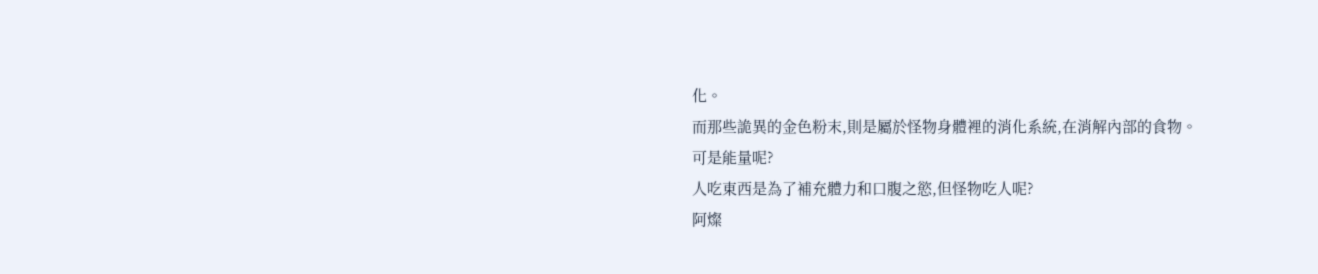化。
而那些詭異的金色粉末,則是屬於怪物身體裡的消化系統,在消解內部的食物。
可是能量呢?
人吃東西是為了補充體力和口腹之慾,但怪物吃人呢?
阿燦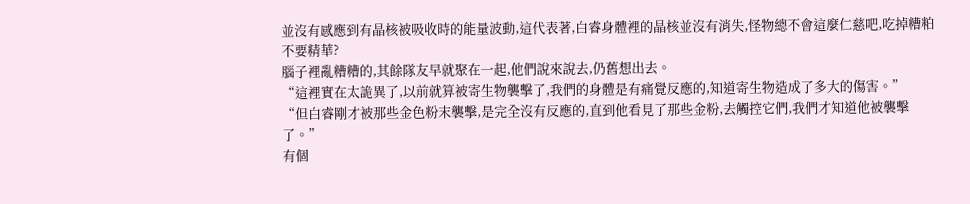並沒有感應到有晶核被吸收時的能量波動,這代表著,白睿身體裡的晶核並沒有消失,怪物總不會這麼仁慈吧,吃掉糟粕不要精華?
腦子裡亂糟糟的,其餘隊友早就聚在一起,他們說來說去,仍舊想出去。
“這裡實在太詭異了,以前就算被寄生物襲擊了,我們的身體是有痛覺反應的,知道寄生物造成了多大的傷害。”
“但白睿剛才被那些金色粉末襲擊,是完全沒有反應的,直到他看見了那些金粉,去觸控它們,我們才知道他被襲擊了。”
有個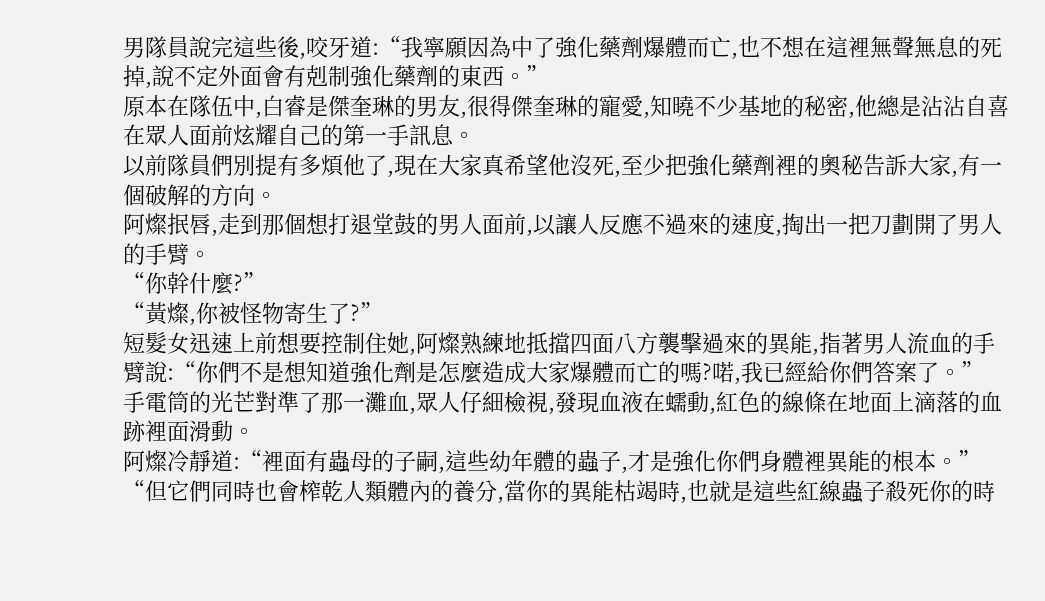男隊員說完這些後,咬牙道:“我寧願因為中了強化藥劑爆體而亡,也不想在這裡無聲無息的死掉,說不定外面會有剋制強化藥劑的東西。”
原本在隊伍中,白睿是傑奎琳的男友,很得傑奎琳的寵愛,知曉不少基地的秘密,他總是沾沾自喜在眾人面前炫耀自己的第一手訊息。
以前隊員們別提有多煩他了,現在大家真希望他沒死,至少把強化藥劑裡的奧秘告訴大家,有一個破解的方向。
阿燦抿唇,走到那個想打退堂鼓的男人面前,以讓人反應不過來的速度,掏出一把刀劃開了男人的手臂。
“你幹什麼?”
“黃燦,你被怪物寄生了?”
短髮女迅速上前想要控制住她,阿燦熟練地抵擋四面八方襲擊過來的異能,指著男人流血的手臂說:“你們不是想知道強化劑是怎麼造成大家爆體而亡的嗎?喏,我已經給你們答案了。”
手電筒的光芒對準了那一灘血,眾人仔細檢視,發現血液在蠕動,紅色的線條在地面上滴落的血跡裡面滑動。
阿燦冷靜道:“裡面有蟲母的子嗣,這些幼年體的蟲子,才是強化你們身體裡異能的根本。”
“但它們同時也會榨乾人類體內的養分,當你的異能枯竭時,也就是這些紅線蟲子殺死你的時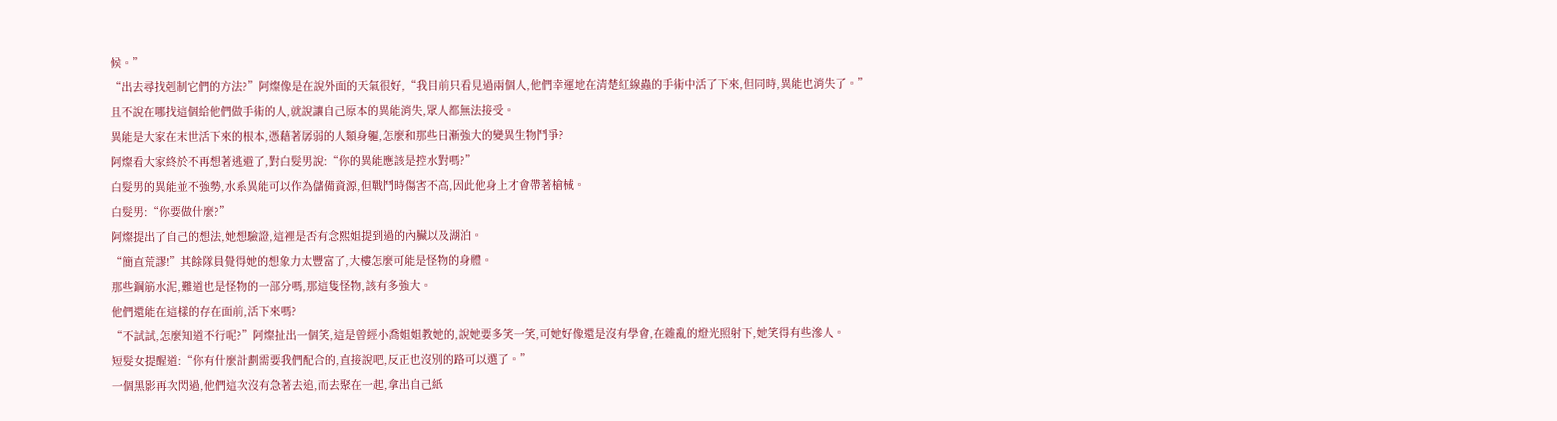候。”
“出去尋找剋制它們的方法?”阿燦像是在說外面的天氣很好,“我目前只看見過兩個人,他們幸運地在清楚紅線蟲的手術中活了下來,但同時,異能也消失了。”
且不說在哪找這個給他們做手術的人,就說讓自己原本的異能消失,眾人都無法接受。
異能是大家在末世活下來的根本,憑藉著孱弱的人類身軀,怎麼和那些日漸強大的變異生物鬥爭?
阿燦看大家終於不再想著逃避了,對白髮男說:“你的異能應該是控水對嗎?”
白髮男的異能並不強勢,水系異能可以作為儲備資源,但戰鬥時傷害不高,因此他身上才會帶著槍械。
白髮男:“你要做什麼?”
阿燦提出了自己的想法,她想驗證,這裡是否有念熙姐提到過的內臟以及湖泊。
“簡直荒謬!”其餘隊員覺得她的想象力太豐富了,大樓怎麼可能是怪物的身體。
那些鋼筋水泥,難道也是怪物的一部分嗎,那這隻怪物,該有多強大。
他們還能在這樣的存在面前,活下來嗎?
“不試試,怎麼知道不行呢?”阿燦扯出一個笑,這是曾經小喬姐姐教她的,說她要多笑一笑,可她好像還是沒有學會,在雜亂的燈光照射下,她笑得有些滲人。
短髮女提醒道:“你有什麼計劃需要我們配合的,直接說吧,反正也沒別的路可以選了。”
一個黑影再次閃過,他們這次沒有急著去追,而去聚在一起,拿出自己紙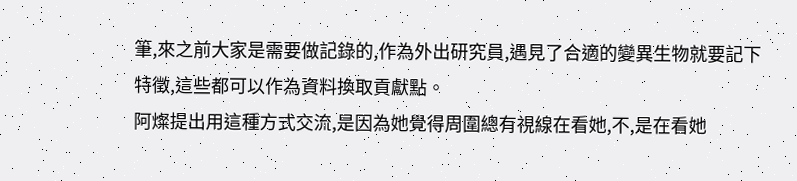筆,來之前大家是需要做記錄的,作為外出研究員,遇見了合適的變異生物就要記下特徵,這些都可以作為資料換取貢獻點。
阿燦提出用這種方式交流,是因為她覺得周圍總有視線在看她,不,是在看她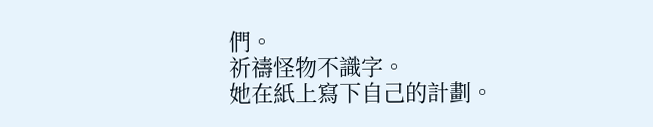們。
祈禱怪物不識字。
她在紙上寫下自己的計劃。